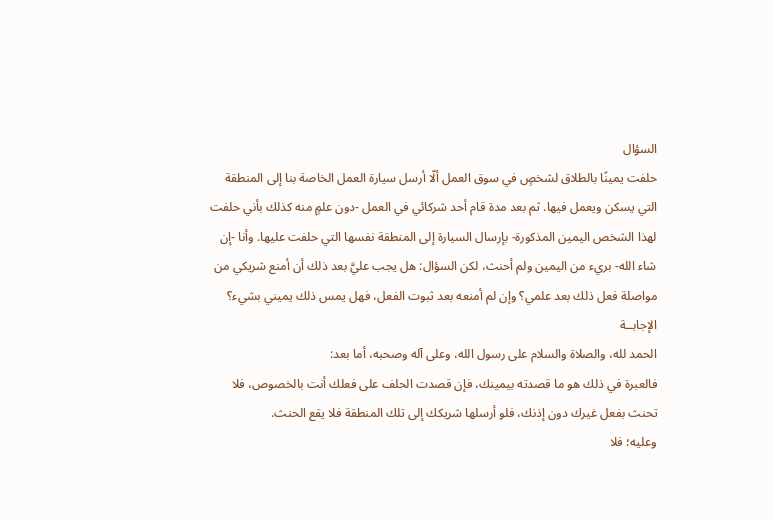السؤال
حلفت يمينًا بالطلاق لشخصٍ في سوق العمل ألّا أرسل سيارة العمل الخاصة بنا إلى المنطقة التي يسكن ويعمل فيها. ثم بعد مدة قام أحد شركائي في العمل -دون علمٍ منه كذلك بأني حلفت لهذا الشخص اليمين المذكورة- بإرسال السيارة إلى المنطقة نفسها التي حلفت عليها. وأنا -إن شاء الله- بريء من اليمين ولم أحنث، لكن السؤال: هل يجب عليَّ بعد ذلك أن أمنع شريكي من مواصلة فعل ذلك بعد علمي؟ وإن لم أمنعه بعد ثبوت الفعل، فهل يمس ذلك يميني بشيء؟
الإجابــة
الحمد لله، والصلاة والسلام على رسول الله، وعلى آله وصحبه، أما بعد:
فالعبرة في ذلك هو ما قصدته بيمينك، فإن قصدت الحلف على فعلك أنت بالخصوص، فلا تحنث بفعل غيرك دون إذنك، فلو أرسلها شريكك إلى تلك المنطقة فلا يقع الحنث.
وعليه؛ فلا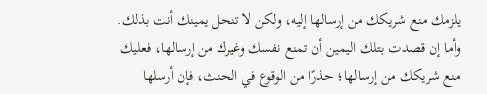يلزمك منع شريكك من إرسالها إليه، ولكن لا تنحل يمينك أنت بذلك.
وأما إن قصدت بتلك اليمين أن تمنع نفسك وغيرك من إرسالها، فعليك منع شريكك من إرسالها؛ حذرًا من الوقوع في الحنث، فإن أرسلها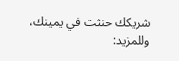شريكك حنثت في يمينك، وللمزيد: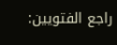راجع الفتويين: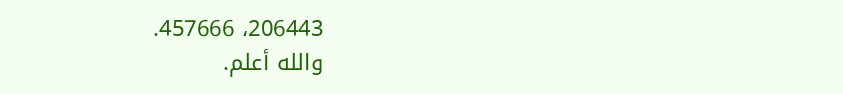206443، 457666.
والله أعلم.